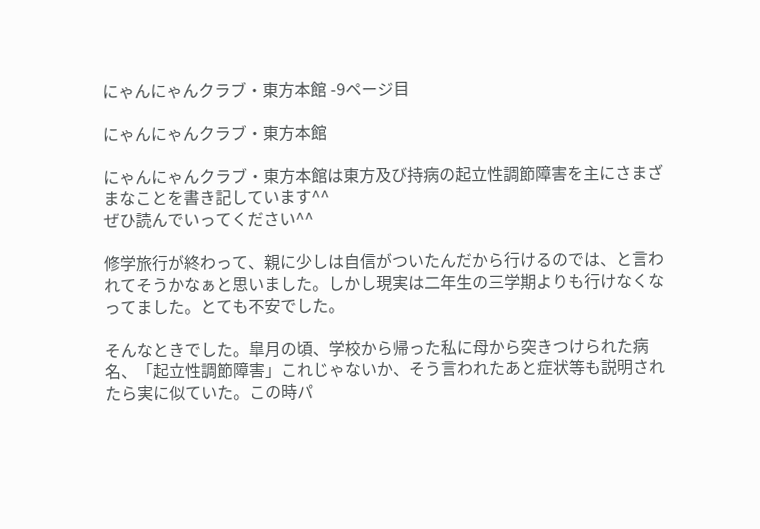にゃんにゃんクラブ・東方本館 -9ページ目

にゃんにゃんクラブ・東方本館

にゃんにゃんクラブ・東方本館は東方及び持病の起立性調節障害を主にさまざまなことを書き記しています^^
ぜひ読んでいってください^^

修学旅行が終わって、親に少しは自信がついたんだから行けるのでは、と言われてそうかなぁと思いました。しかし現実は二年生の三学期よりも行けなくなってました。とても不安でした。

そんなときでした。皐月の頃、学校から帰った私に母から突きつけられた病名、「起立性調節障害」これじゃないか、そう言われたあと症状等も説明されたら実に似ていた。この時パ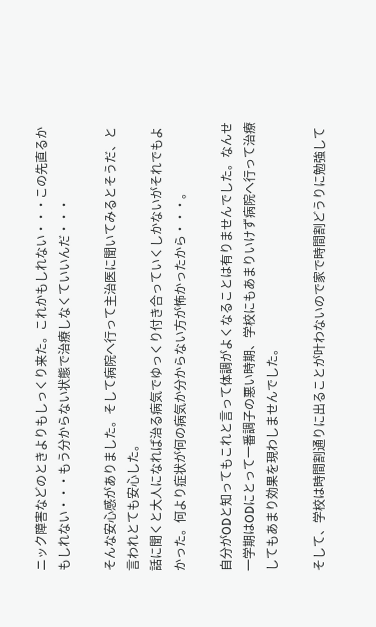ニック障害などのときよりもしっくり来た。これかもしれない・・・この先直るかもしれない・・・もう分からない状態で治療しなくていいんだ・・・

そんな安心感がありました。そして病院へ行って主治医に聞いてみるとそうだ、と言われとても安心した。
話に聞くと大人になれば治る病気でゆっくり付き合っていくしかないがそれでもよかった。何より症状が何の病気か分からない方が怖かったから・・・。

自分がODと知ってもこれと言って体調がよくなることは有りませんでした。なんせ一学期はODにとって一番調子の悪い時期、学校にもあまりいけず病院へ行って治療してもあまり効果を現わしませんでした。

そして、学校は時間割通りに出ることが叶わないので家で時間割どうりに勉強して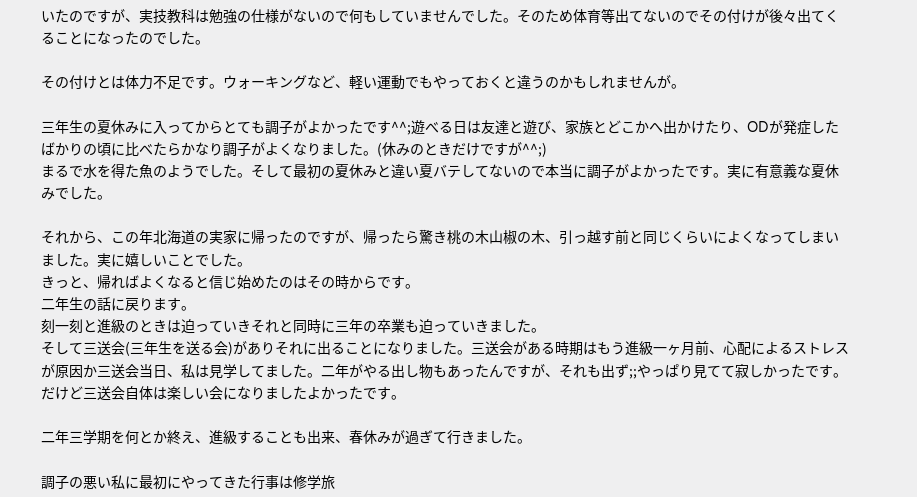いたのですが、実技教科は勉強の仕様がないので何もしていませんでした。そのため体育等出てないのでその付けが後々出てくることになったのでした。

その付けとは体力不足です。ウォーキングなど、軽い運動でもやっておくと違うのかもしれませんが。

三年生の夏休みに入ってからとても調子がよかったです^^;遊べる日は友達と遊び、家族とどこかへ出かけたり、ODが発症したばかりの頃に比べたらかなり調子がよくなりました。(休みのときだけですが^^;)
まるで水を得た魚のようでした。そして最初の夏休みと違い夏バテしてないので本当に調子がよかったです。実に有意義な夏休みでした。

それから、この年北海道の実家に帰ったのですが、帰ったら驚き桃の木山椒の木、引っ越す前と同じくらいによくなってしまいました。実に嬉しいことでした。
きっと、帰ればよくなると信じ始めたのはその時からです。
二年生の話に戻ります。
刻一刻と進級のときは迫っていきそれと同時に三年の卒業も迫っていきました。
そして三送会(三年生を送る会)がありそれに出ることになりました。三送会がある時期はもう進級一ヶ月前、心配によるストレスが原因か三送会当日、私は見学してました。二年がやる出し物もあったんですが、それも出ず;;やっぱり見てて寂しかったです。
だけど三送会自体は楽しい会になりましたよかったです。

二年三学期を何とか終え、進級することも出来、春休みが過ぎて行きました。

調子の悪い私に最初にやってきた行事は修学旅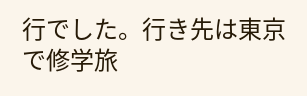行でした。行き先は東京で修学旅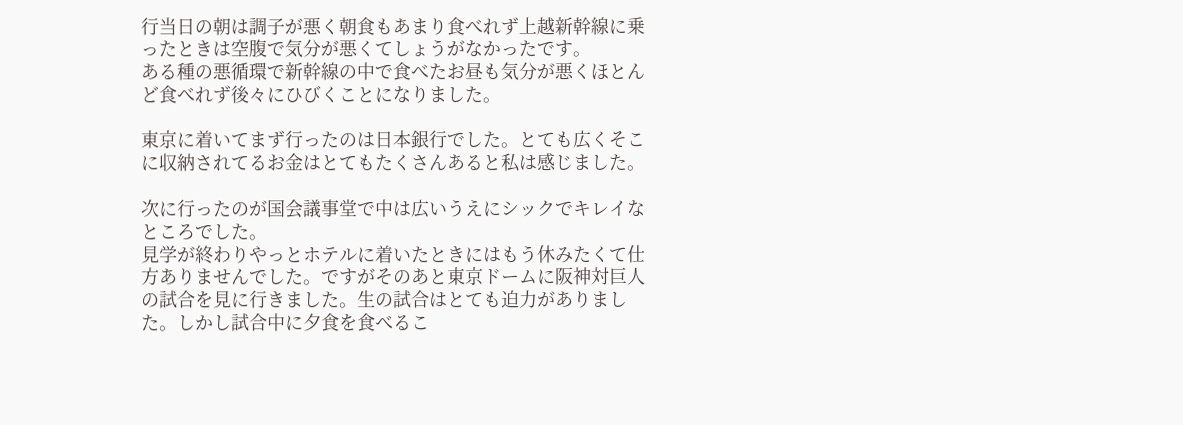行当日の朝は調子が悪く朝食もあまり食べれず上越新幹線に乗ったときは空腹で気分が悪くてしょうがなかったです。
ある種の悪循環で新幹線の中で食べたお昼も気分が悪くほとんど食べれず後々にひびくことになりました。

東京に着いてまず行ったのは日本銀行でした。とても広くそこに収納されてるお金はとてもたくさんあると私は感じました。

次に行ったのが国会議事堂で中は広いうえにシックでキレイなところでした。
見学が終わりやっとホテルに着いたときにはもう休みたくて仕方ありませんでした。ですがそのあと東京ドームに阪神対巨人の試合を見に行きました。生の試合はとても迫力がありました。しかし試合中に夕食を食べるこ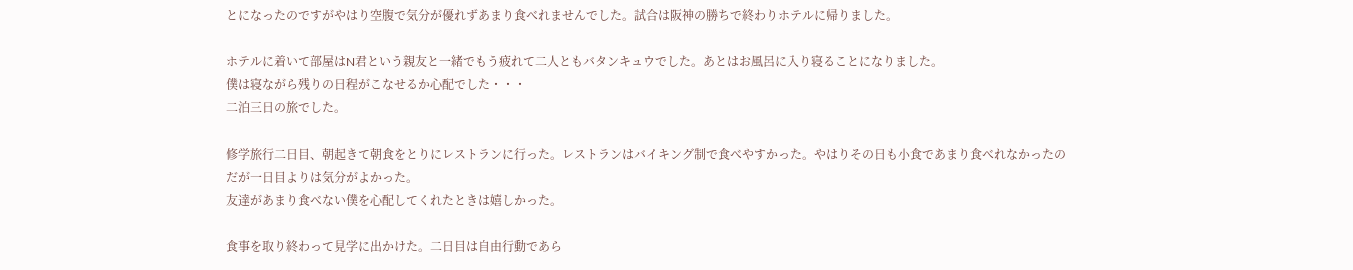とになったのですがやはり空腹で気分が優れずあまり食べれませんでした。試合は阪神の勝ちで終わりホテルに帰りました。

ホテルに着いて部屋はN君という親友と一緒でもう疲れて二人ともバタンキュウでした。あとはお風呂に入り寝ることになりました。
僕は寝ながら残りの日程がこなせるか心配でした・・・
二泊三日の旅でした。

修学旅行二日目、朝起きて朝食をとりにレストランに行った。レストランはバイキング制で食べやすかった。やはりその日も小食であまり食べれなかったのだが一日目よりは気分がよかった。
友達があまり食べない僕を心配してくれたときは嬉しかった。

食事を取り終わって見学に出かけた。二日目は自由行動であら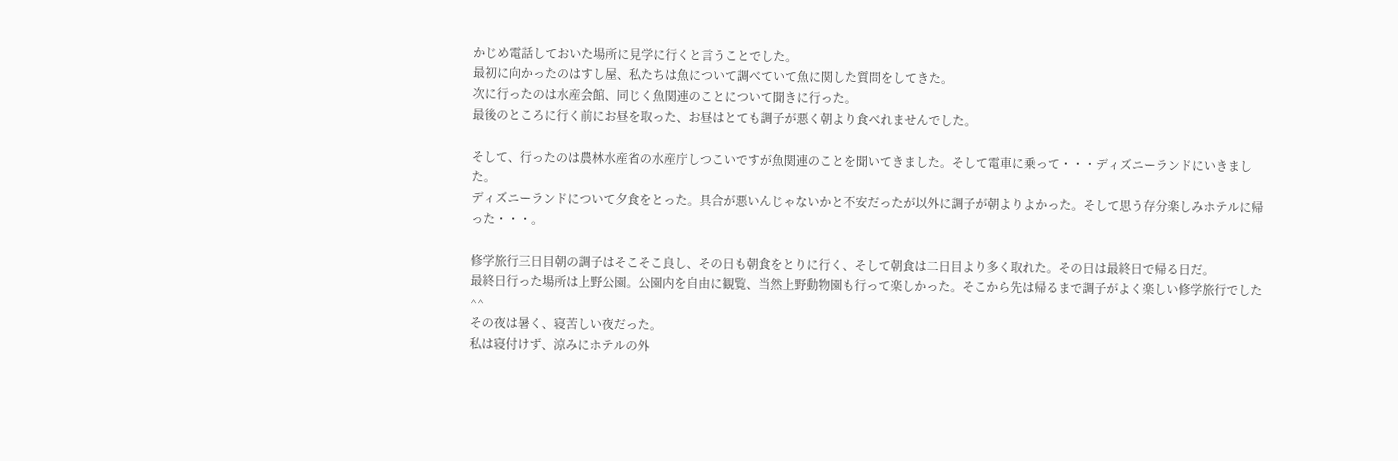かじめ電話しておいた場所に見学に行くと言うことでした。
最初に向かったのはすし屋、私たちは魚について調べていて魚に関した質問をしてきた。
次に行ったのは水産会館、同じく魚関連のことについて聞きに行った。
最後のところに行く前にお昼を取った、お昼はとても調子が悪く朝より食べれませんでした。

そして、行ったのは農林水産省の水産庁しつこいですが魚関連のことを聞いてきました。そして電車に乗って・・・ディズニーランドにいきました。
ディズニーランドについて夕食をとった。具合が悪いんじゃないかと不安だったが以外に調子が朝よりよかった。そして思う存分楽しみホテルに帰った・・・。

修学旅行三日目朝の調子はそこそこ良し、その日も朝食をとりに行く、そして朝食は二日目より多く取れた。その日は最終日で帰る日だ。
最終日行った場所は上野公園。公園内を自由に観覧、当然上野動物園も行って楽しかった。そこから先は帰るまで調子がよく楽しい修学旅行でした^^
その夜は暑く、寝苦しい夜だった。
私は寝付けず、涼みにホテルの外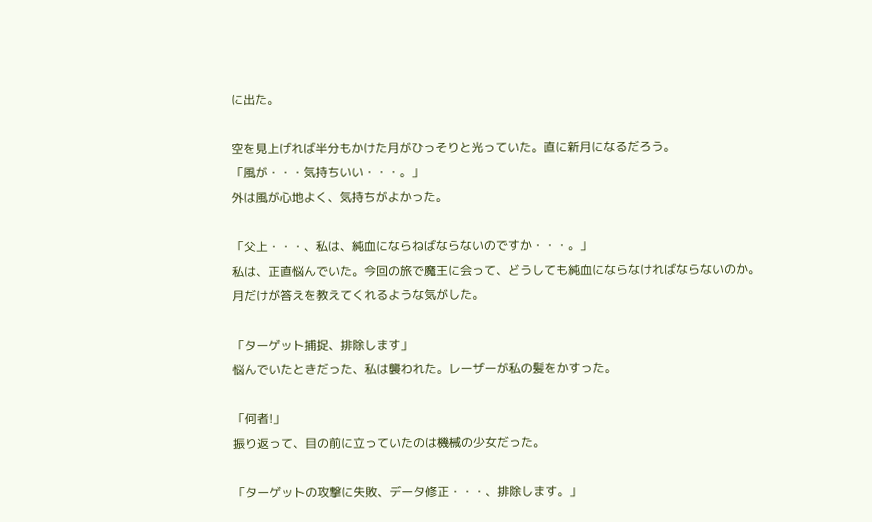に出た。

空を見上げれば半分もかけた月がひっそりと光っていた。直に新月になるだろう。
「風が・・・気持ちいい・・・。」
外は風が心地よく、気持ちがよかった。

「父上・・・、私は、純血にならねばならないのですか・・・。」
私は、正直悩んでいた。今回の旅で魔王に会って、どうしても純血にならなければならないのか。
月だけが答えを教えてくれるような気がした。

「ターゲット捕捉、排除します」
悩んでいたときだった、私は襲われた。レーザーが私の髪をかすった。

「何者!」
振り返って、目の前に立っていたのは機械の少女だった。

「ターゲットの攻撃に失敗、データ修正・・・、排除します。」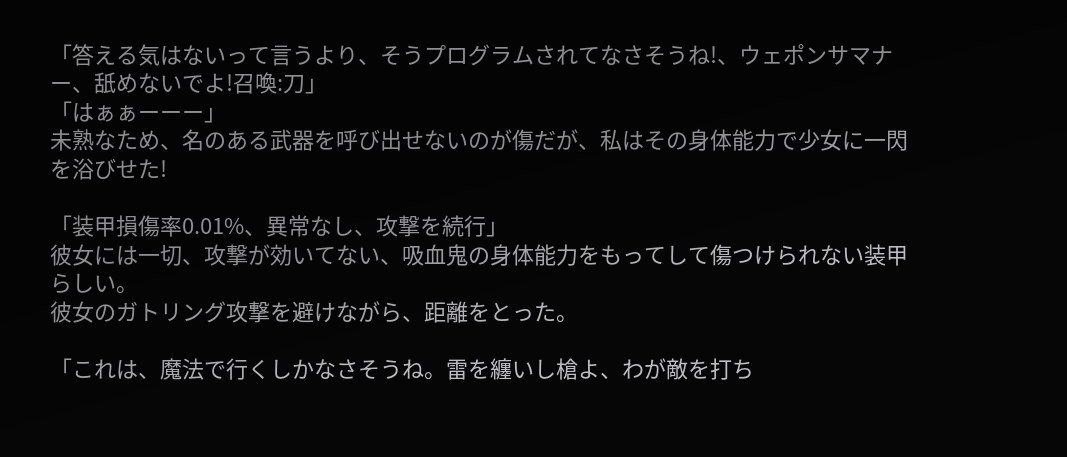「答える気はないって言うより、そうプログラムされてなさそうね!、ウェポンサマナー、舐めないでよ!召喚:刀」
「はぁぁーーー」
未熟なため、名のある武器を呼び出せないのが傷だが、私はその身体能力で少女に一閃を浴びせた!

「装甲損傷率0.01%、異常なし、攻撃を続行」
彼女には一切、攻撃が効いてない、吸血鬼の身体能力をもってして傷つけられない装甲らしい。
彼女のガトリング攻撃を避けながら、距離をとった。

「これは、魔法で行くしかなさそうね。雷を纏いし槍よ、わが敵を打ち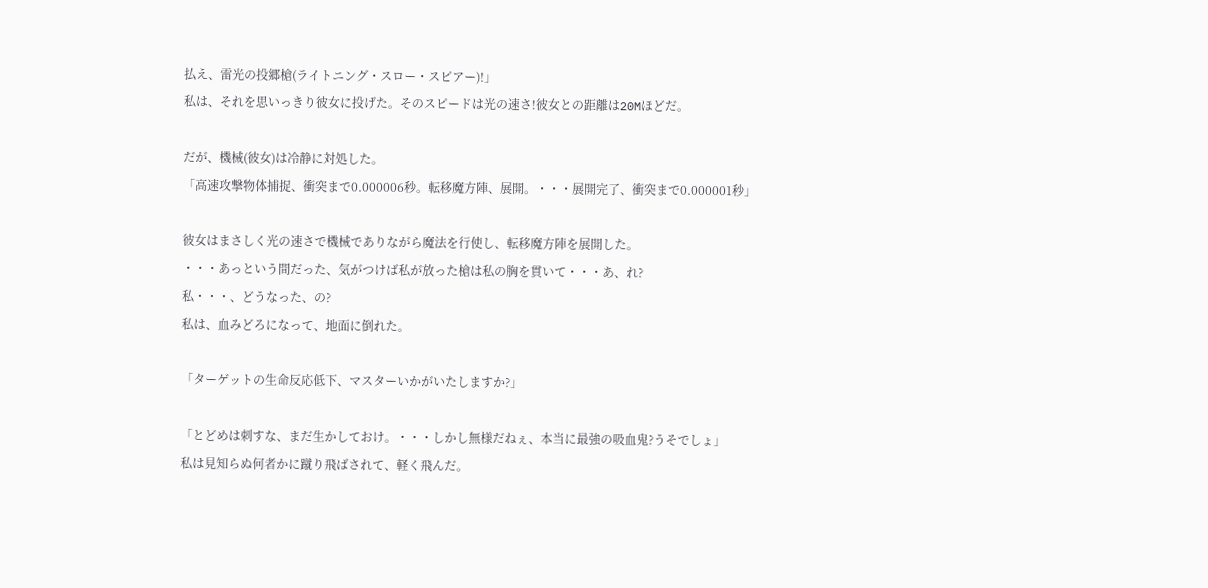払え、雷光の投郷槍(ライトニング・スロー・スピアー)!」
私は、それを思いっきり彼女に投げた。そのスピードは光の速さ!彼女との距離は20Mほどだ。

だが、機械(彼女)は冷静に対処した。
「高速攻撃物体捕捉、衝突まで0.000006秒。転移魔方陣、展開。・・・展開完了、衝突まで0.000001秒」

彼女はまさしく光の速さで機械でありながら魔法を行使し、転移魔方陣を展開した。
・・・あっという間だった、気がつけば私が放った槍は私の胸を貫いて・・・あ、れ?
私・・・、どうなった、の?
私は、血みどろになって、地面に倒れた。

「ターゲットの生命反応低下、マスターいかがいたしますか?」

「とどめは刺すな、まだ生かしておけ。・・・しかし無様だねぇ、本当に最強の吸血鬼?うそでしょ」
私は見知らぬ何者かに蹴り飛ばされて、軽く飛んだ。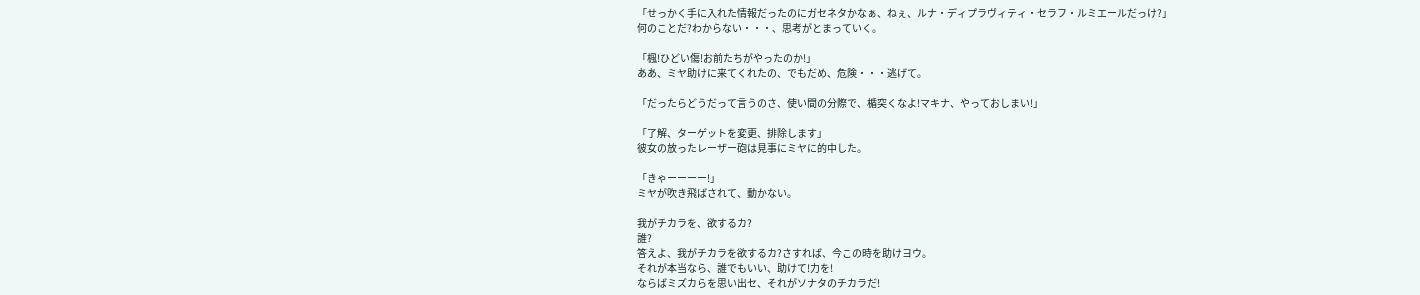「せっかく手に入れた情報だったのにガセネタかなぁ、ねぇ、ルナ・ディプラヴィティ・セラフ・ルミエールだっけ?」
何のことだ?わからない・・・、思考がとまっていく。

「楓!ひどい傷!お前たちがやったのか!」
ああ、ミヤ助けに来てくれたの、でもだめ、危険・・・逃げて。

「だったらどうだって言うのさ、使い間の分際で、楯突くなよ!マキナ、やっておしまい!」

「了解、ターゲットを変更、排除します」
彼女の放ったレーザー砲は見事にミヤに的中した。

「きゃーーーー!」
ミヤが吹き飛ばされて、動かない。

我がチカラを、欲するカ?
誰?
答えよ、我がチカラを欲するカ?さすれば、今この時を助けヨウ。
それが本当なら、誰でもいい、助けて!力を!
ならばミズカらを思い出セ、それがソナタのチカラだ!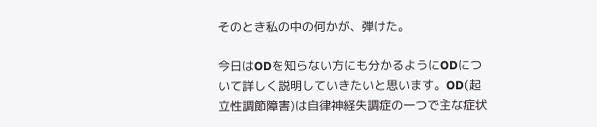そのとき私の中の何かが、弾けた。

今日はODを知らない方にも分かるようにODについて詳しく説明していきたいと思います。OD(起立性調節障害)は自律神経失調症の一つで主な症状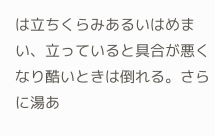は立ちくらみあるいはめまい、立っていると具合が悪くなり酷いときは倒れる。さらに湯あ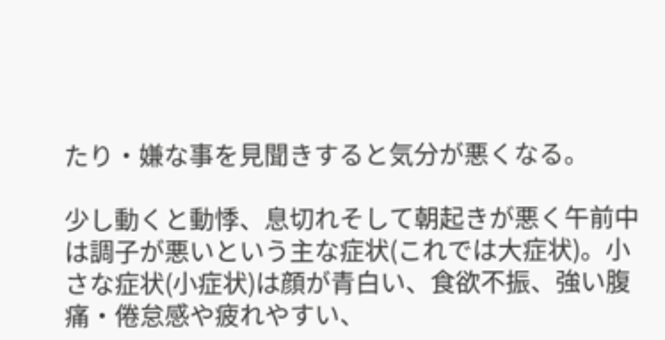たり・嫌な事を見聞きすると気分が悪くなる。

少し動くと動悸、息切れそして朝起きが悪く午前中は調子が悪いという主な症状(これでは大症状)。小さな症状(小症状)は顔が青白い、食欲不振、強い腹痛・倦怠感や疲れやすい、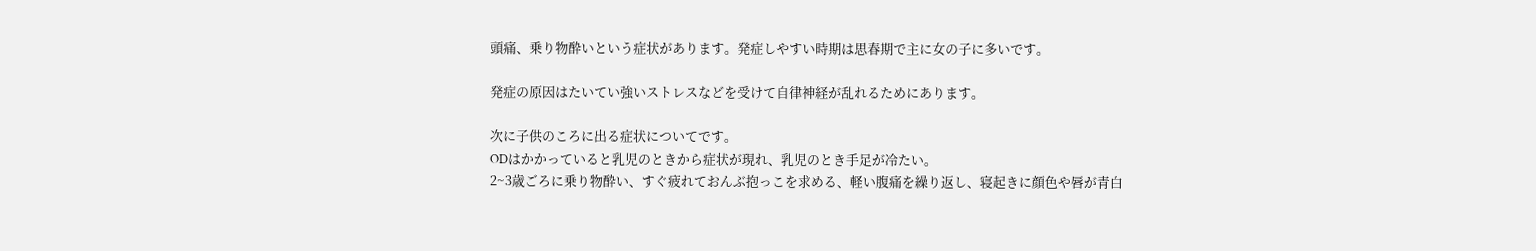頭痛、乗り物酔いという症状があります。発症しやすい時期は思春期で主に女の子に多いです。

発症の原因はたいてい強いストレスなどを受けて自律神経が乱れるためにあります。

次に子供のころに出る症状についてです。
ODはかかっていると乳児のときから症状が現れ、乳児のとき手足が冷たい。
2~3歳ごろに乗り物酔い、すぐ疲れておんぶ抱っこを求める、軽い腹痛を繰り返し、寝起きに顔色や唇が青白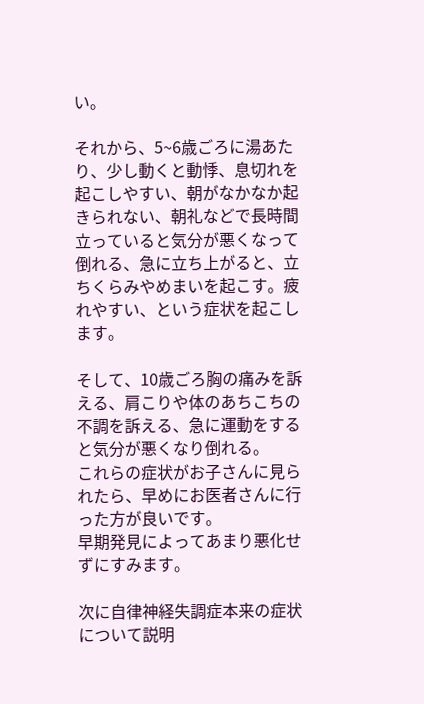い。

それから、5~6歳ごろに湯あたり、少し動くと動悸、息切れを起こしやすい、朝がなかなか起きられない、朝礼などで長時間立っていると気分が悪くなって倒れる、急に立ち上がると、立ちくらみやめまいを起こす。疲れやすい、という症状を起こします。

そして、10歳ごろ胸の痛みを訴える、肩こりや体のあちこちの不調を訴える、急に運動をすると気分が悪くなり倒れる。
これらの症状がお子さんに見られたら、早めにお医者さんに行った方が良いです。
早期発見によってあまり悪化せずにすみます。

次に自律神経失調症本来の症状について説明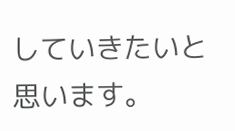していきたいと思います。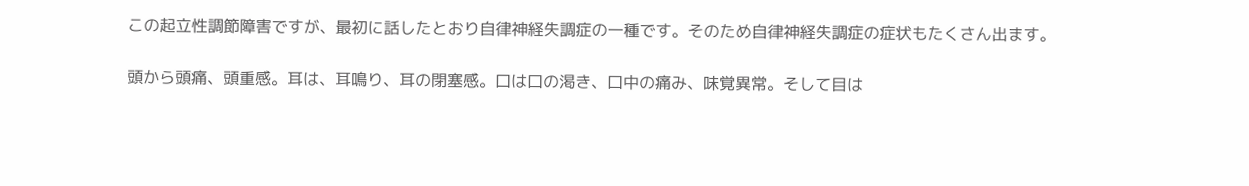この起立性調節障害ですが、最初に話したとおり自律神経失調症の一種です。そのため自律神経失調症の症状もたくさん出ます。

頭から頭痛、頭重感。耳は、耳鳴り、耳の閉塞感。口は口の渇き、口中の痛み、味覚異常。そして目は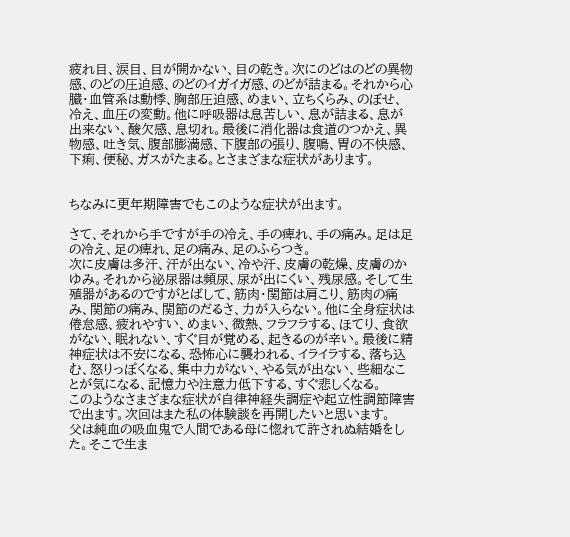疲れ目、涙目、目が開かない、目の乾き。次にのどはのどの異物感、のどの圧迫感、のどのイガイガ感、のどが詰まる。それから心臓・血管系は動悸、胸部圧迫感、めまい、立ちくらみ、のぼせ、冷え、血圧の変動。他に呼吸器は息苦しい、息が詰まる、息が出来ない、酸欠感、息切れ。最後に消化器は食道のつかえ、異物感、吐き気、腹部膨満感、下腹部の張り、腹鳴、胃の不快感、下痢、便秘、ガスがたまる。とさまざまな症状があります。


ちなみに更年期障害でもこのような症状が出ます。

さて、それから手ですが手の冷え、手の痺れ、手の痛み。足は足の冷え、足の痺れ、足の痛み、足のふらつき。
次に皮膚は多汗、汗が出ない、冷や汗、皮膚の乾燥、皮膚のかゆみ。それから泌尿器は頻尿、尿が出にくい、残尿感。そして生殖器があるのですがとばして、筋肉・関節は肩こり、筋肉の痛み、関節の痛み、関節のだるさ、力が入らない。他に全身症状は倦怠感、疲れやすい、めまい、微熱、フラフラする、ほてり、食欲がない、眠れない、すぐ目が覚める、起きるのが辛い。最後に精神症状は不安になる、恐怖心に襲われる、イライラする、落ち込む、怒りっぽくなる、集中力がない、やる気が出ない、些細なことが気になる、記憶力や注意力低下する、すぐ悲しくなる。
このようなさまざまな症状が自律神経失調症や起立性調節障害で出ます。次回はまた私の体験談を再開したいと思います。
父は純血の吸血鬼で人間である母に惚れて許されぬ結婚をした。そこで生ま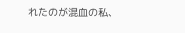れたのが混血の私、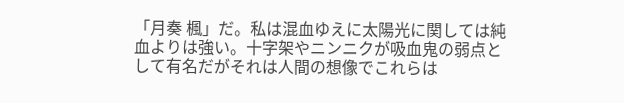「月奏 楓」だ。私は混血ゆえに太陽光に関しては純血よりは強い。十字架やニンニクが吸血鬼の弱点として有名だがそれは人間の想像でこれらは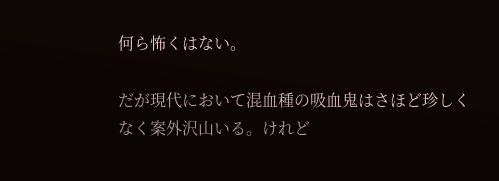何ら怖くはない。

だが現代において混血種の吸血鬼はさほど珍しくなく案外沢山いる。けれど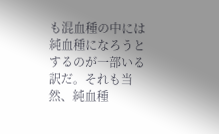も混血種の中には純血種になろうとするのが一部いる訳だ。それも当然、純血種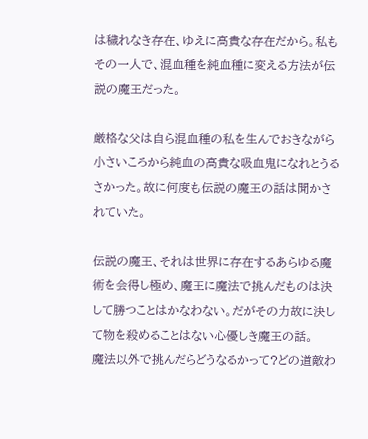は穢れなき存在、ゆえに高貴な存在だから。私もその一人で、混血種を純血種に変える方法が伝説の魔王だった。

厳格な父は自ら混血種の私を生んでおきながら小さいころから純血の高貴な吸血鬼になれとうるさかった。故に何度も伝説の魔王の話は聞かされていた。

伝説の魔王、それは世界に存在するあらゆる魔術を会得し極め、魔王に魔法で挑んだものは決して勝つことはかなわない。だがその力故に決して物を殺めることはない心優しき魔王の話。
魔法以外で挑んだらどうなるかって?どの道敵わ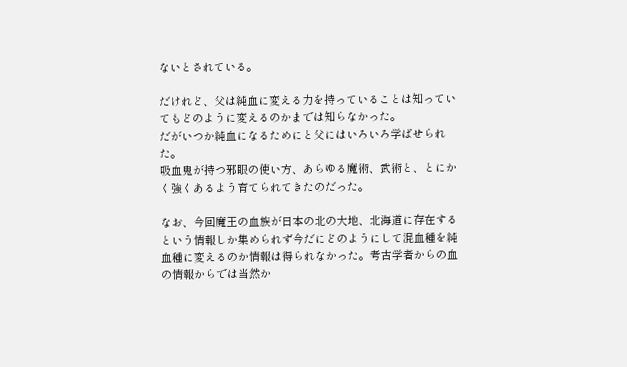ないとされている。

だけれど、父は純血に変える力を持っていることは知っていてもどのように変えるのかまでは知らなかった。
だがいつか純血になるためにと父にはいろいろ学ばせられた。
吸血鬼が持つ邪眼の使い方、あらゆる魔術、武術と、とにかく強くあるよう育てられてきたのだった。

なお、今回魔王の血族が日本の北の大地、北海道に存在するという情報しか集められず今だにどのようにして混血種を純血種に変えるのか情報は得られなかった。考古学者からの血の情報からでは当然か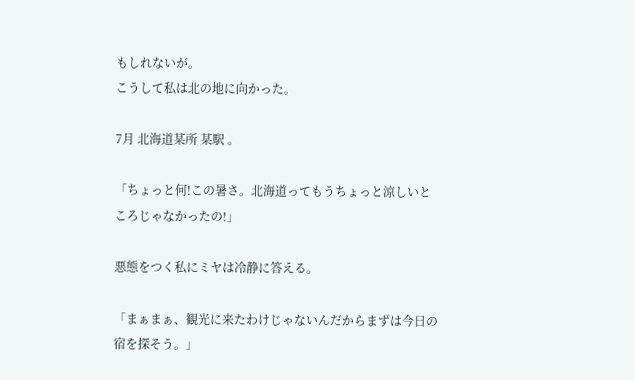もしれないが。
こうして私は北の地に向かった。

7月 北海道某所 某駅 。

「ちょっと何!この暑さ。北海道ってもうちょっと涼しいところじゃなかったの!」

悪態をつく私にミヤは冷静に答える。

「まぁまぁ、観光に来たわけじゃないんだからまずは今日の宿を探そう。」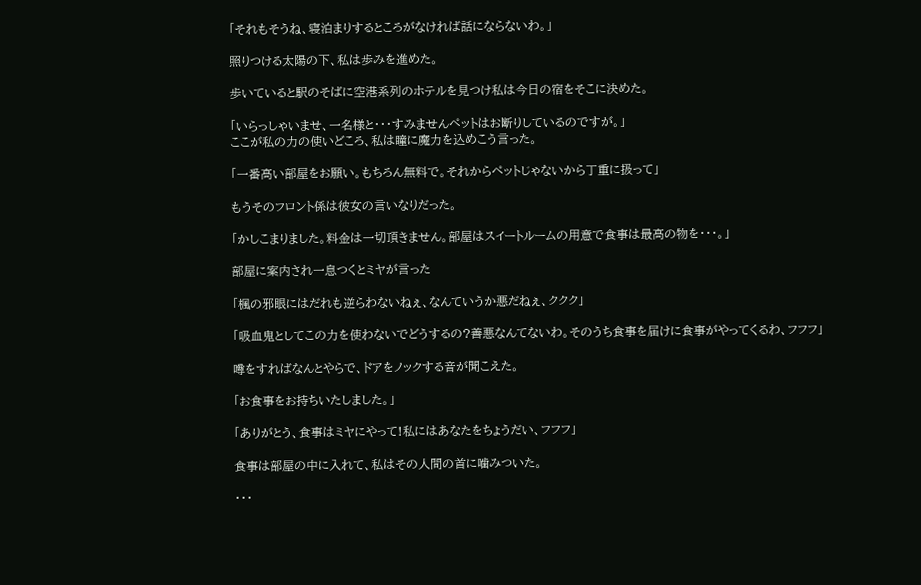「それもそうね、寝泊まりするところがなければ話にならないわ。」

照りつける太陽の下、私は歩みを進めた。

歩いていると駅のそばに空港系列のホテルを見つけ私は今日の宿をそこに決めた。

「いらっしゃいませ、一名様と・・・すみませんペットはお断りしているのですが。」
ここが私の力の使いどころ、私は瞳に魔力を込めこう言った。

「一番高い部屋をお願い。もちろん無料で。それからペットじゃないから丁重に扱って」

もうそのフロント係は彼女の言いなりだった。

「かしこまりました。料金は一切頂きません。部屋はスイートルームの用意で食事は最高の物を・・・。」

部屋に案内され一息つくとミヤが言った

「楓の邪眼にはだれも逆らわないねぇ、なんていうか悪だねぇ、ククク」

「吸血鬼としてこの力を使わないでどうするの?善悪なんてないわ。そのうち食事を届けに食事がやってくるわ、フフフ」

噂をすればなんとやらで、ドアをノックする音が聞こえた。

「お食事をお持ちいたしました。」

「ありがとう、食事はミヤにやって!私にはあなたをちょうだい、フフフ」

食事は部屋の中に入れて、私はその人間の首に噛みついた。

・・・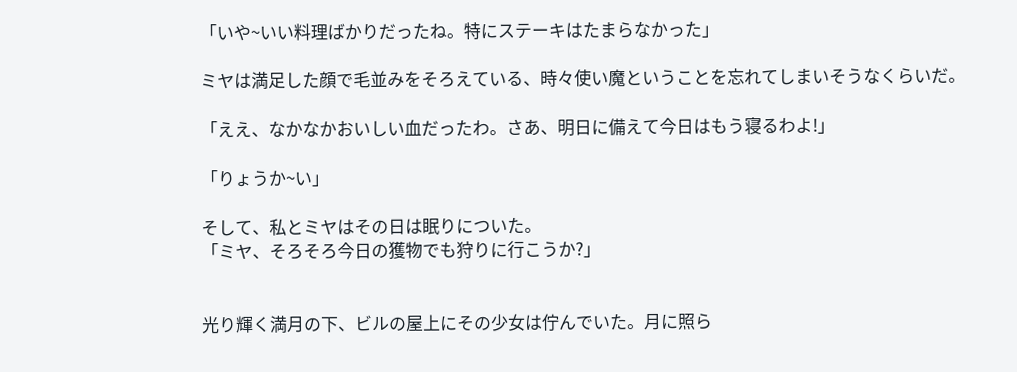「いや~いい料理ばかりだったね。特にステーキはたまらなかった」

ミヤは満足した顔で毛並みをそろえている、時々使い魔ということを忘れてしまいそうなくらいだ。

「ええ、なかなかおいしい血だったわ。さあ、明日に備えて今日はもう寝るわよ!」

「りょうか~い」

そして、私とミヤはその日は眠りについた。
「ミヤ、そろそろ今日の獲物でも狩りに行こうか?」


光り輝く満月の下、ビルの屋上にその少女は佇んでいた。月に照ら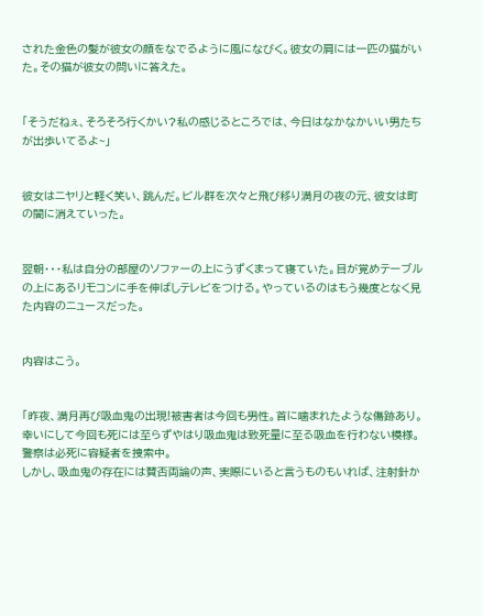された金色の髪が彼女の顔をなでるように風になびく。彼女の肩には一匹の猫がいた。その猫が彼女の問いに答えた。


「そうだねぇ、そろそろ行くかい?私の感じるところでは、今日はなかなかいい男たちが出歩いてるよ~」


彼女はニヤリと軽く笑い、跳んだ。ビル群を次々と飛び移り満月の夜の元、彼女は町の闇に消えていった。


翌朝・・・私は自分の部屋のソファーの上にうずくまって寝ていた。目が覚めテーブルの上にあるリモコンに手を伸ばしテレビをつける。やっているのはもう幾度となく見た内容のニュースだった。


内容はこう。


「昨夜、満月再び吸血鬼の出現!被害者は今回も男性。首に噛まれたような傷跡あり。
幸いにして今回も死には至らずやはり吸血鬼は致死量に至る吸血を行わない模様。警察は必死に容疑者を捜索中。
しかし、吸血鬼の存在には賛否両論の声、実際にいると言うものもいれば、注射針か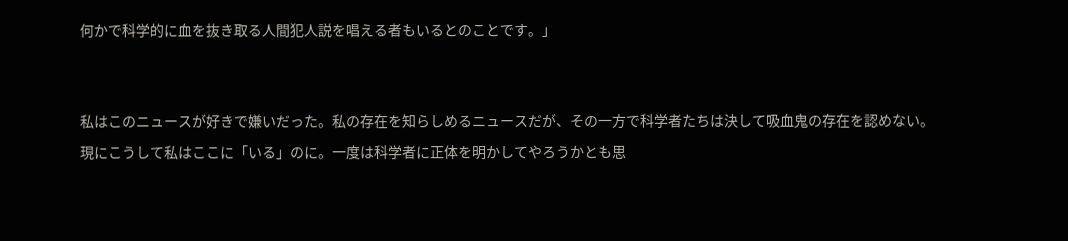何かで科学的に血を抜き取る人間犯人説を唱える者もいるとのことです。」


私はこのニュースが好きで嫌いだった。私の存在を知らしめるニュースだが、その一方で科学者たちは決して吸血鬼の存在を認めない。
現にこうして私はここに「いる」のに。一度は科学者に正体を明かしてやろうかとも思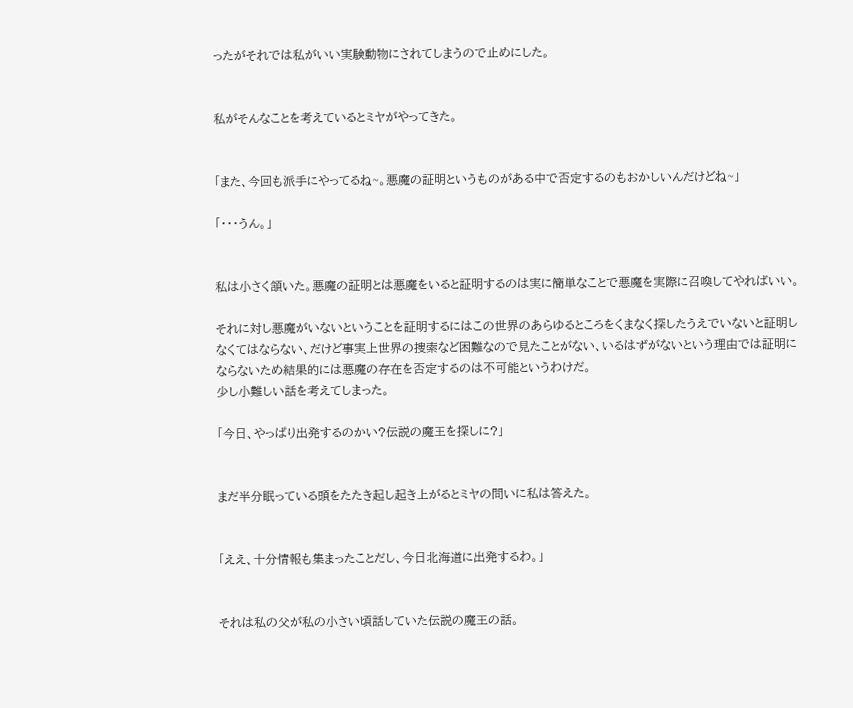ったがそれでは私がいい実験動物にされてしまうので止めにした。


私がそんなことを考えているとミヤがやってきた。


「また、今回も派手にやってるね~。悪魔の証明というものがある中で否定するのもおかしいんだけどね~」

「・・・うん。」


私は小さく頷いた。悪魔の証明とは悪魔をいると証明するのは実に簡単なことで悪魔を実際に召喚してやればいい。

それに対し悪魔がいないということを証明するにはこの世界のあらゆるところをくまなく探したうえでいないと証明しなくてはならない、だけど事実上世界の捜索など困難なので見たことがない、いるはずがないという理由では証明にならないため結果的には悪魔の存在を否定するのは不可能というわけだ。
少し小難しい話を考えてしまった。

「今日、やっぱり出発するのかい?伝説の魔王を探しに?」


まだ半分眠っている頭をたたき起し起き上がるとミヤの問いに私は答えた。


「ええ、十分情報も集まったことだし、今日北海道に出発するわ。」


それは私の父が私の小さい頃話していた伝説の魔王の話。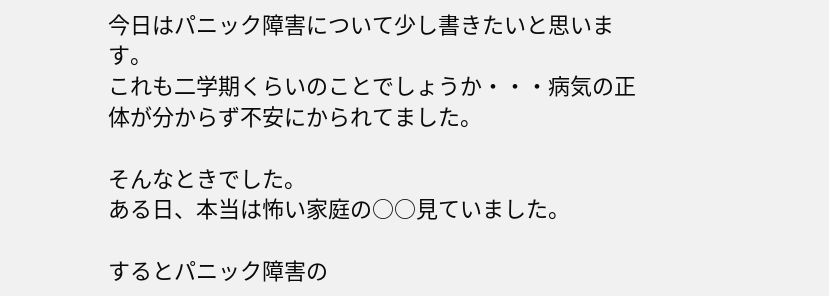今日はパニック障害について少し書きたいと思います。
これも二学期くらいのことでしょうか・・・病気の正体が分からず不安にかられてました。

そんなときでした。
ある日、本当は怖い家庭の○○見ていました。

するとパニック障害の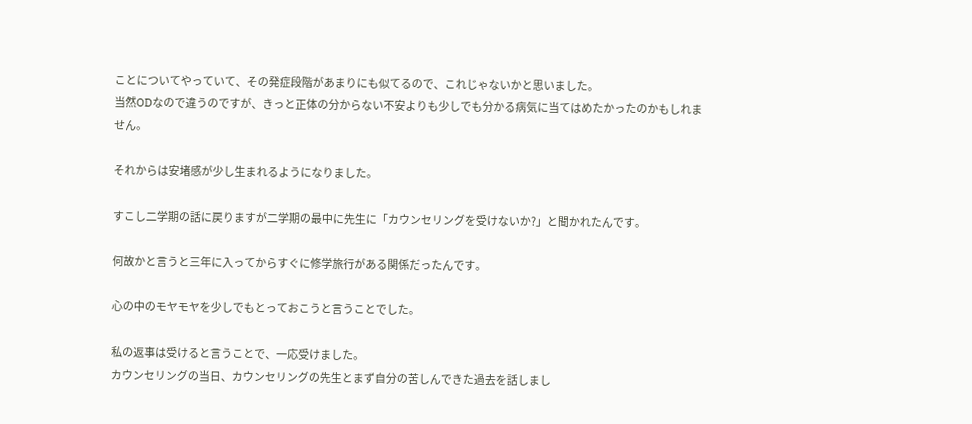ことについてやっていて、その発症段階があまりにも似てるので、これじゃないかと思いました。
当然ODなので違うのですが、きっと正体の分からない不安よりも少しでも分かる病気に当てはめたかったのかもしれません。

それからは安堵感が少し生まれるようになりました。

すこし二学期の話に戻りますが二学期の最中に先生に「カウンセリングを受けないか?」と聞かれたんです。

何故かと言うと三年に入ってからすぐに修学旅行がある関係だったんです。

心の中のモヤモヤを少しでもとっておこうと言うことでした。

私の返事は受けると言うことで、一応受けました。
カウンセリングの当日、カウンセリングの先生とまず自分の苦しんできた過去を話しまし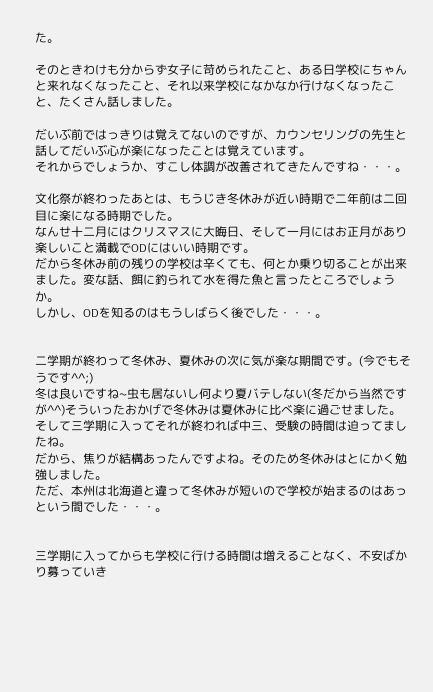た。

そのときわけも分からず女子に苛められたこと、ある日学校にちゃんと来れなくなったこと、それ以来学校になかなか行けなくなったこと、たくさん話しました。

だいぶ前ではっきりは覚えてないのですが、カウンセリングの先生と話してだいぶ心が楽になったことは覚えています。
それからでしょうか、すこし体調が改善されてきたんですね・・・。

文化祭が終わったあとは、もうじき冬休みが近い時期で二年前は二回目に楽になる時期でした。
なんせ十二月にはクリスマスに大晦日、そして一月にはお正月があり楽しいこと満載でODにはいい時期です。
だから冬休み前の残りの学校は辛くても、何とか乗り切ることが出来ました。変な話、餌に釣られて水を得た魚と言ったところでしょうか。
しかし、ODを知るのはもうしばらく後でした・・・。


二学期が終わって冬休み、夏休みの次に気が楽な期間です。(今でもそうです^^;)
冬は良いですね~虫も居ないし何より夏バテしない(冬だから当然ですが^^)そういったおかげで冬休みは夏休みに比べ楽に過ごせました。
そして三学期に入ってそれが終われば中三、受験の時間は迫ってましたね。
だから、焦りが結構あったんですよね。そのため冬休みはとにかく勉強しました。
ただ、本州は北海道と違って冬休みが短いので学校が始まるのはあっという間でした・・・。


三学期に入ってからも学校に行ける時間は増えることなく、不安ばかり募っていき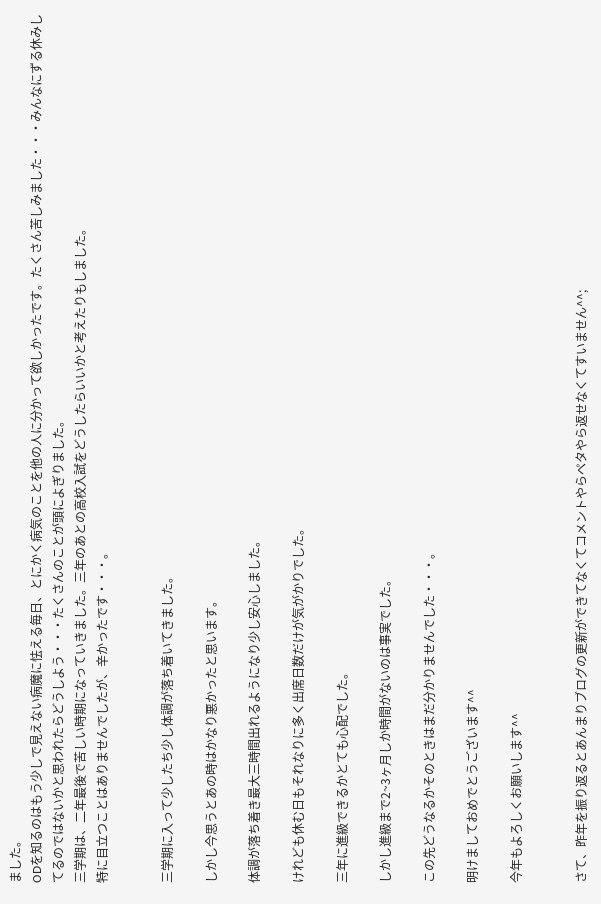ました。
ODを知るのはもう少しで見えない病魔に怯える毎日、とにかく病気のことを他の人に分かって欲しかったです。たくさん苦しみました・・・みんなにずる休みしてるのではないかと思われたらどうしよう・・・たくさんのことが頭によぎりました。
三学期は、二年最後で苦しい時期になっていきました。三年のあとの高校入試をどうしたらいいかと考えたりもしました。
特に目立つことはありませんでしたが、辛かったです・・・。


三学期に入って少したち少し体調が落ち着いてきました。

しかし今思うとあの時はかなり悪かったと思います。

体調が落ち着き最大三時間出れるようになり少し安心しました。

けれども休む日もそれなりに多く出席日数だけが気がかりでした。

三年に進級できるかとても心配でした。

しかし進級まで2~3ヶ月しか時間がないのは事実でした。

この先どうなるかそのときはまだ分かりませんでした・・・。

明けましておめでとうございます^^

今年もよろしくお願いします^^


さて、昨年を振り返るとあんまりブログの更新ができてなくてコメントやらペタやら返せなくてすいません^^;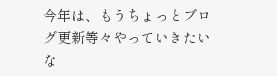今年は、もうちょっとブログ更新等々やっていきたいな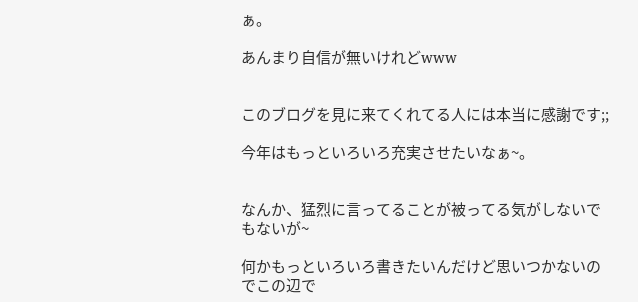ぁ。

あんまり自信が無いけれどwww


このブログを見に来てくれてる人には本当に感謝です;;

今年はもっといろいろ充実させたいなぁ~。


なんか、猛烈に言ってることが被ってる気がしないでもないが~

何かもっといろいろ書きたいんだけど思いつかないのでこの辺で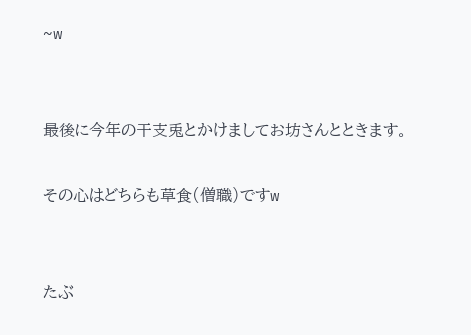~w


最後に今年の干支兎とかけましてお坊さんとときます。

その心はどちらも草食(僧職)ですw


たぶ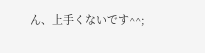ん、上手くないです^^;